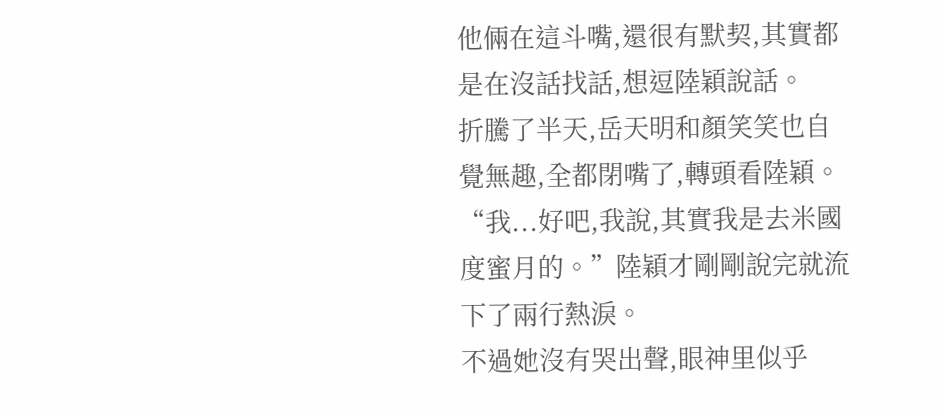他倆在這斗嘴,還很有默契,其實都是在沒話找話,想逗陸穎說話。
折騰了半天,岳天明和顏笑笑也自覺無趣,全都閉嘴了,轉頭看陸穎。
“我...好吧,我說,其實我是去米國度蜜月的。”陸穎才剛剛說完就流下了兩行熱淚。
不過她沒有哭出聲,眼神里似乎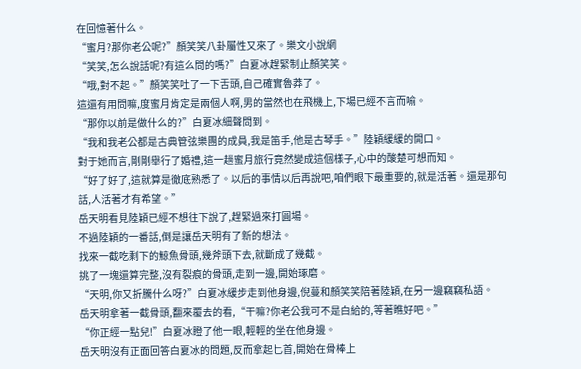在回憶著什么。
“蜜月?那你老公呢?”顏笑笑八卦屬性又來了。樂文小說網
“笑笑,怎么說話呢?有這么問的嗎?”白夏冰趕緊制止顏笑笑。
“哦,對不起。”顏笑笑吐了一下舌頭,自己確實魯莽了。
這還有用問嘛,度蜜月肯定是兩個人啊,男的當然也在飛機上,下場已經不言而喻。
“那你以前是做什么的?”白夏冰細聲問到。
“我和我老公都是古典管弦樂團的成員,我是笛手,他是古琴手。”陸穎緩緩的開口。
對于她而言,剛剛舉行了婚禮,這一趟蜜月旅行竟然變成這個樣子,心中的酸楚可想而知。
“好了好了,這就算是徹底熟悉了。以后的事情以后再說吧,咱們眼下最重要的,就是活著。還是那句話,人活著才有希望。”
岳天明看見陸穎已經不想往下說了,趕緊過來打圓場。
不過陸穎的一番話,倒是讓岳天明有了新的想法。
找來一截吃剩下的鯨魚骨頭,幾斧頭下去,就斷成了幾截。
挑了一塊還算完整,沒有裂痕的骨頭,走到一邊,開始琢磨。
“天明,你又折騰什么呀?”白夏冰緩步走到他身邊,倪蔓和顏笑笑陪著陸穎,在另一邊竊竊私語。
岳天明拿著一截骨頭,翻來覆去的看,“干嘛?你老公我可不是白給的,等著瞧好吧。”
“你正經一點兒!”白夏冰瞪了他一眼,輕輕的坐在他身邊。
岳天明沒有正面回答白夏冰的問題,反而拿起匕首,開始在骨棒上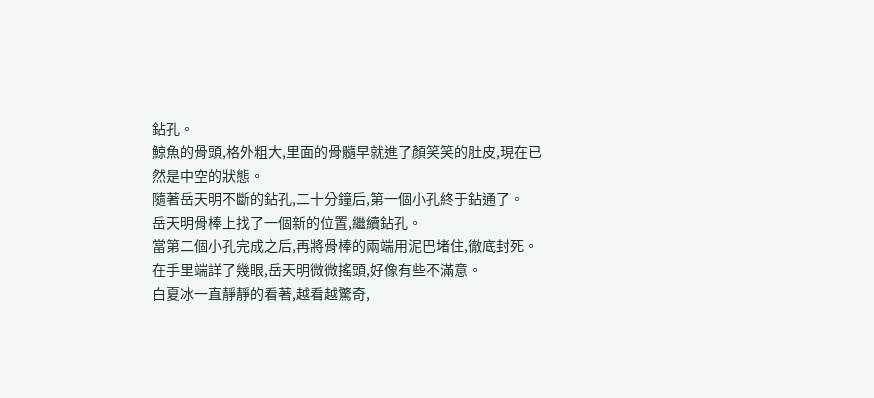鉆孔。
鯨魚的骨頭,格外粗大,里面的骨髓早就進了顏笑笑的肚皮,現在已然是中空的狀態。
隨著岳天明不斷的鉆孔,二十分鐘后,第一個小孔終于鉆通了。
岳天明骨棒上找了一個新的位置,繼續鉆孔。
當第二個小孔完成之后,再將骨棒的兩端用泥巴堵住,徹底封死。
在手里端詳了幾眼,岳天明微微搖頭,好像有些不滿意。
白夏冰一直靜靜的看著,越看越驚奇,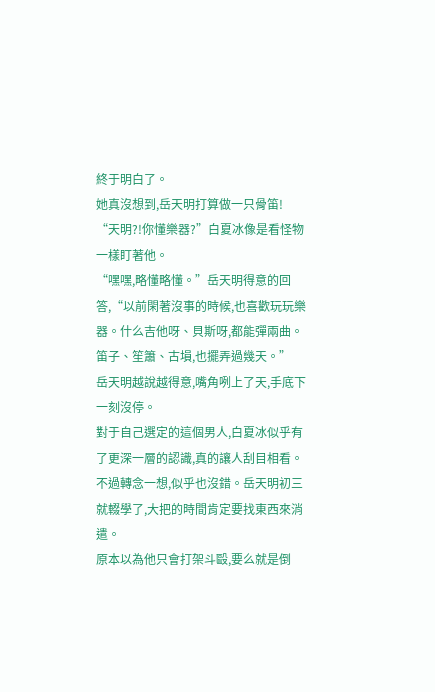終于明白了。
她真沒想到,岳天明打算做一只骨笛!
“天明?!你懂樂器?”白夏冰像是看怪物一樣盯著他。
“嘿嘿,略懂略懂。”岳天明得意的回答,“以前閑著沒事的時候,也喜歡玩玩樂器。什么吉他呀、貝斯呀,都能彈兩曲。笛子、笙簫、古塤,也擺弄過幾天。”
岳天明越說越得意,嘴角咧上了天,手底下一刻沒停。
對于自己選定的這個男人,白夏冰似乎有了更深一層的認識,真的讓人刮目相看。
不過轉念一想,似乎也沒錯。岳天明初三就輟學了,大把的時間肯定要找東西來消遣。
原本以為他只會打架斗毆,要么就是倒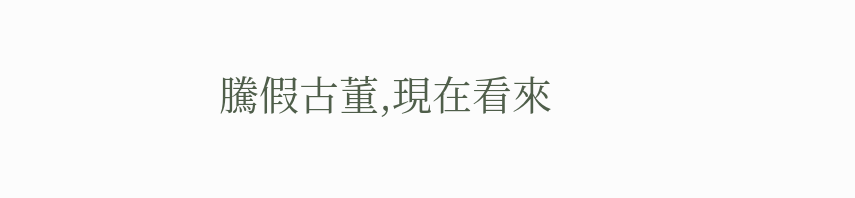騰假古董,現在看來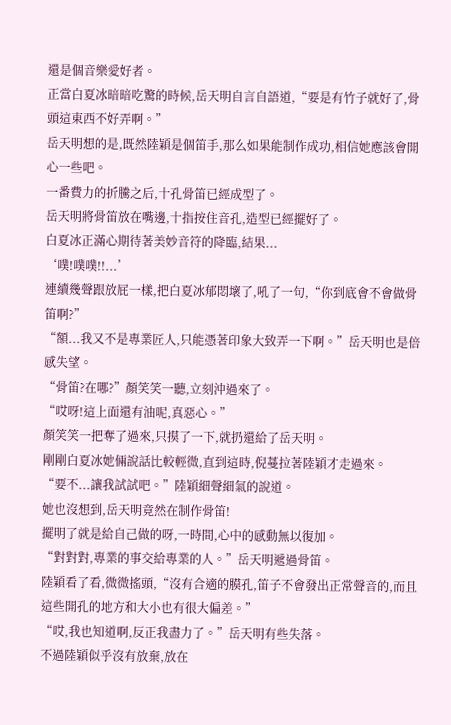還是個音樂愛好者。
正當白夏冰暗暗吃驚的時候,岳天明自言自語道,“要是有竹子就好了,骨頭這東西不好弄啊。”
岳天明想的是,既然陸穎是個笛手,那么如果能制作成功,相信她應該會開心一些吧。
一番費力的折騰之后,十孔骨笛已經成型了。
岳天明將骨笛放在嘴邊,十指按住音孔,造型已經擺好了。
白夏冰正滿心期待著美妙音符的降臨,結果...
‘噗!噗噗!!...’
連續幾聲跟放屁一樣,把白夏冰郁悶壞了,吼了一句,“你到底會不會做骨笛啊?”
“額...我又不是專業匠人,只能憑著印象大致弄一下啊。”岳天明也是倍感失望。
“骨笛?在哪?”顏笑笑一聽,立刻沖過來了。
“哎呀!這上面還有油呢,真惡心。”
顏笑笑一把奪了過來,只摸了一下,就扔還給了岳天明。
剛剛白夏冰她倆說話比較輕微,直到這時,倪蔓拉著陸穎才走過來。
“要不...讓我試試吧。”陸穎細聲細氣的說道。
她也沒想到,岳天明竟然在制作骨笛!
擺明了就是給自己做的呀,一時間,心中的感動無以復加。
“對對對,專業的事交給專業的人。”岳天明遞過骨笛。
陸穎看了看,微微搖頭,“沒有合適的膜孔,笛子不會發出正常聲音的,而且這些開孔的地方和大小也有很大偏差。”
“哎,我也知道啊,反正我盡力了。”岳天明有些失落。
不過陸穎似乎沒有放棄,放在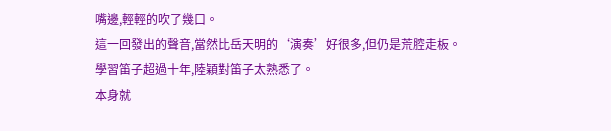嘴邊,輕輕的吹了幾口。
這一回發出的聲音,當然比岳天明的‘演奏’好很多,但仍是荒腔走板。
學習笛子超過十年,陸穎對笛子太熟悉了。
本身就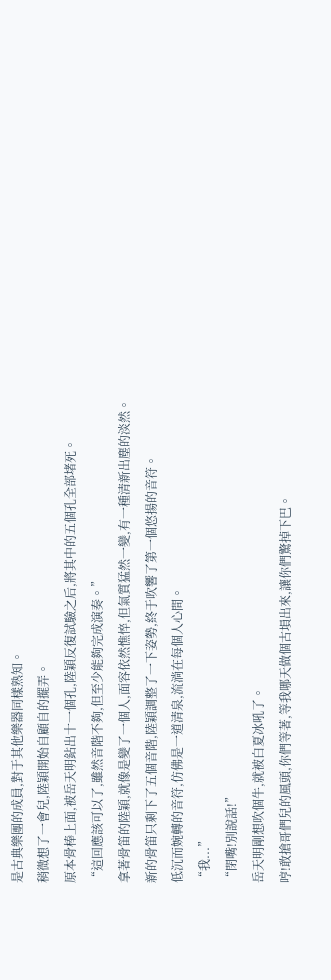是古典樂團的成員,對于其他樂器同樣熟知。
稍微想了一會兒,陸穎開始自顧自的擺弄。
原本骨棒上面,被岳天明鉆出十一個孔,陸穎反復試驗之后,將其中的五個孔全部堵死。
“這回應該可以了,雖然音階不夠,但至少能夠完成演奏。”
拿著骨笛的陸穎,就像是變了一個人,面容依然憔悴,但氣質猛然一變,有一種清新出塵的淡然。
新的骨笛只剩下了五個音階,陸穎調整了一下姿勢,終于吹響了第一個悠揚的音符。
低沉而婉轉的音符,仿佛是一道清泉,流淌在每個人心間。
“我...”
“閉嘴!別說話!”
岳天明剛想吹個牛,就被白夏冰吼了。
哼!敢搶哥們兒的風頭,你們等著,等我哪天做個古塤出來,讓你們驚掉下巴。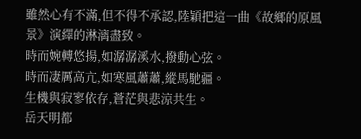雖然心有不滿,但不得不承認,陸穎把這一曲《故鄉的原風景》演繹的淋漓盡致。
時而婉轉悠揚,如潺潺溪水,撥動心弦。
時而凄厲高亢,如寒風蕭蕭,縱馬馳疆。
生機與寂寥依存,蒼茫與悲涼共生。
岳天明都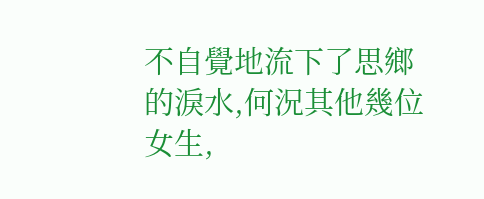不自覺地流下了思鄉的淚水,何況其他幾位女生,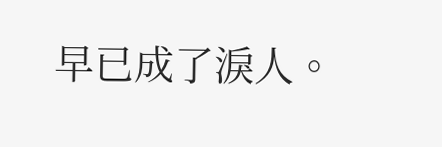早已成了淚人。